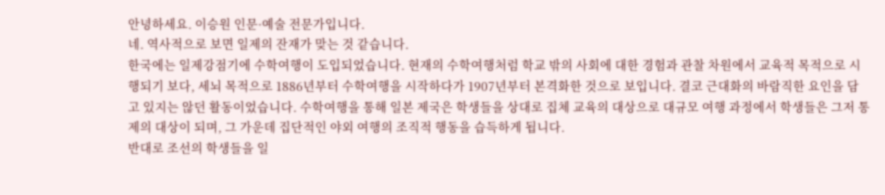안녕하세요. 이승원 인문·예술 전문가입니다.
네. 역사적으로 보면 일제의 잔재가 맞는 것 같습니다.
한국에는 일제강점기에 수학여행이 도입되었습니다. 현재의 수학여행처럼 학교 밖의 사회에 대한 경험과 관찰 차원에서 교육적 목적으로 시행되기 보다, 세뇌 목적으로 1886년부터 수학여행을 시작하다가 1907년부터 본격화한 것으로 보입니다. 결코 근대화의 바람직한 요인을 담고 있지는 않던 활동이었습니다. 수학여행을 통해 일본 제국은 학생들을 상대로 집체 교육의 대상으로 대규모 여행 과정에서 학생들은 그저 통제의 대상이 되며, 그 가운데 집단적인 야외 여행의 조직적 행동을 습득하게 됩니다.
반대로 조선의 학생들을 일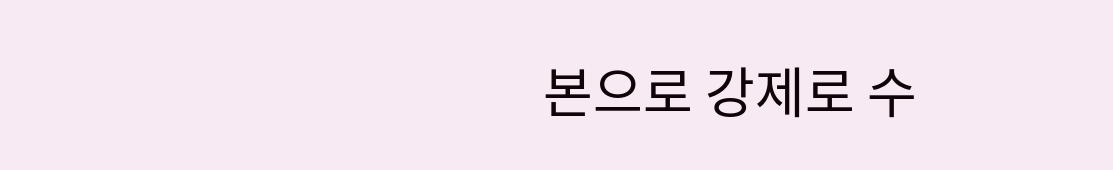본으로 강제로 수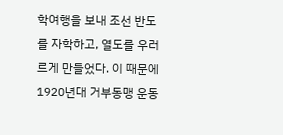학여행을 보내 조선 반도를 자학하고, 열도를 우러르게 만들었다. 이 때문에 1920년대 거부동맹 운동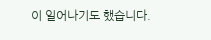이 일어나기도 했습니다.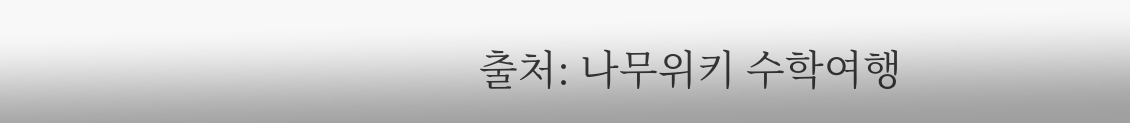출처: 나무위키 수학여행